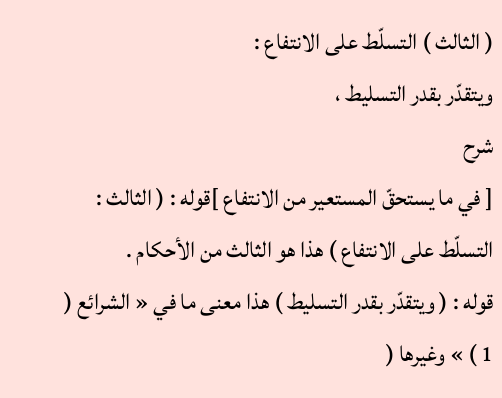( الثالث ) التسلّط على الانتفاع :
ويتقدّر بقدر التسليط ،
شرح
[ في ما يستحقّ المستعير من الانتفاع ]قوله : ( الثالث : التسلّط على الانتفاع ) هذا هو الثالث من الأحكام .
قوله : ( ويتقدّر بقدر التسليط ) هذا معنى ما في « الشرائع ( 1 ) » وغيرها (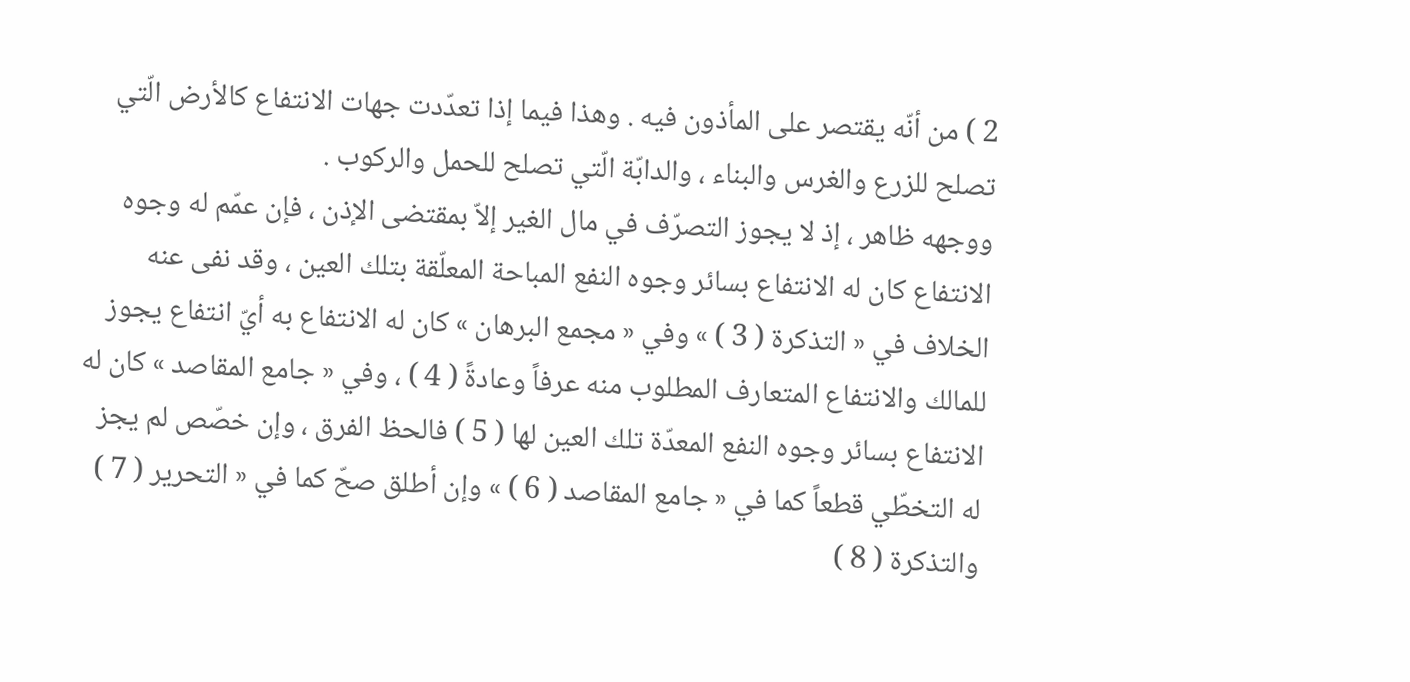2 ) من أنّه يقتصر على المأذون فيه . وهذا فيما إذا تعدّدت جهات الانتفاع كالأرض الّتي تصلح للزرع والغرس والبناء ، والدابّة الّتي تصلح للحمل والركوب .
ووجهه ظاهر ، إذ لا يجوز التصرّف في مال الغير إلاّ بمقتضى الإذن ، فإن عمّم له وجوه الانتفاع كان له الانتفاع بسائر وجوه النفع المباحة المعلّقة بتلك العين ، وقد نفى عنه الخلاف في « التذكرة ( 3 ) » وفي « مجمع البرهان » كان له الانتفاع به أيّ انتفاع يجوز للمالك والانتفاع المتعارف المطلوب منه عرفاً وعادةً ( 4 ) ، وفي « جامع المقاصد » كان له الانتفاع بسائر وجوه النفع المعدّة تلك العين لها ( 5 ) فالحظ الفرق ، وإن خصّص لم يجز له التخطّي قطعاً كما في « جامع المقاصد ( 6 ) » وإن أطلق صحّ كما في « التحرير ( 7 ) والتذكرة ( 8 )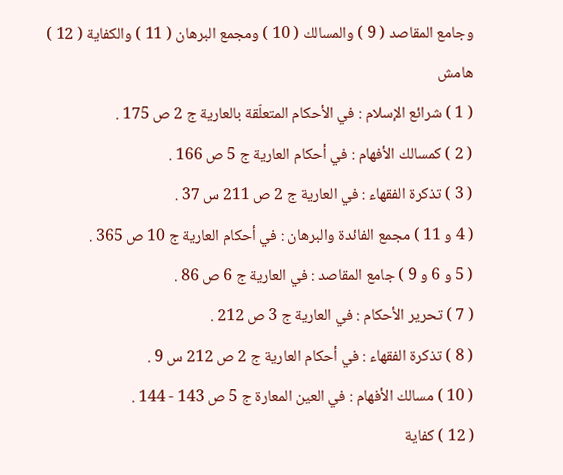وجامع المقاصد ( 9 ) والمسالك ( 10 ) ومجمع البرهان ( 11 ) والكفاية ( 12 )
هامش
( 1 ) شرائع الإسلام : في الأحكام المتعلّقة بالعارية ج 2 ص 175 .
( 2 ) كمسالك الأفهام : في أحكام العارية ج 5 ص 166 .
( 3 ) تذكرة الفقهاء : في العارية ج 2 ص 211 س 37 .
( 4 و 11 ) مجمع الفائدة والبرهان : في أحكام العارية ج 10 ص 365 .
( 5 و 6 و 9 ) جامع المقاصد : في العارية ج 6 ص 86 .
( 7 ) تحرير الأحكام : في العارية ج 3 ص 212 .
( 8 ) تذكرة الفقهاء : في أحكام العارية ج 2 ص 212 س 9 .
( 10 ) مسالك الأفهام : في العين المعارة ج 5 ص 143 - 144 .
( 12 ) كفاية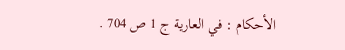الأحكام : في العارية ج 1 ص 704 .